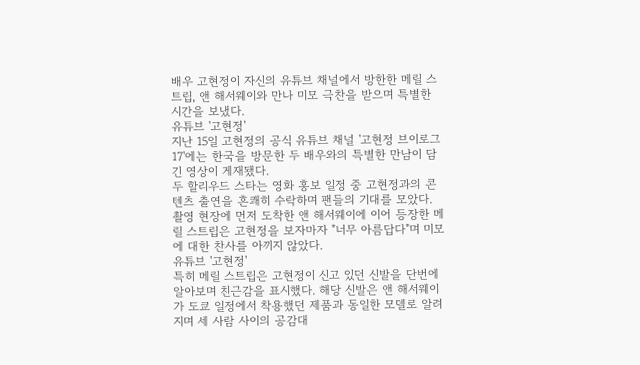배우 고현정이 자신의 유튜브 채널에서 방한한 메릴 스트립, 앤 해서웨이와 만나 미모 극찬을 받으며 특별한 시간을 보냈다.
유튜브 '고현정'
지난 15일 고현정의 공식 유튜브 채널 '고현정 브이로그 17'에는 한국을 방문한 두 배우와의 특별한 만남이 담긴 영상이 게재됐다.
두 할리우드 스타는 영화 홍보 일정 중 고현정과의 콘텐츠 출연을 흔쾌히 수락하며 팬들의 기대를 모았다.
촬영 현장에 먼저 도착한 앤 해서웨이에 이어 등장한 메릴 스트립은 고현정을 보자마자 "너무 아름답다"며 미모에 대한 찬사를 아끼지 않았다.
유튜브 '고현정'
특히 메릴 스트립은 고현정이 신고 있던 신발을 단번에 알아보며 친근감을 표시했다. 해당 신발은 앤 해서웨이가 도쿄 일정에서 착용했던 제품과 동일한 모델로 알려지며 세 사람 사이의 공감대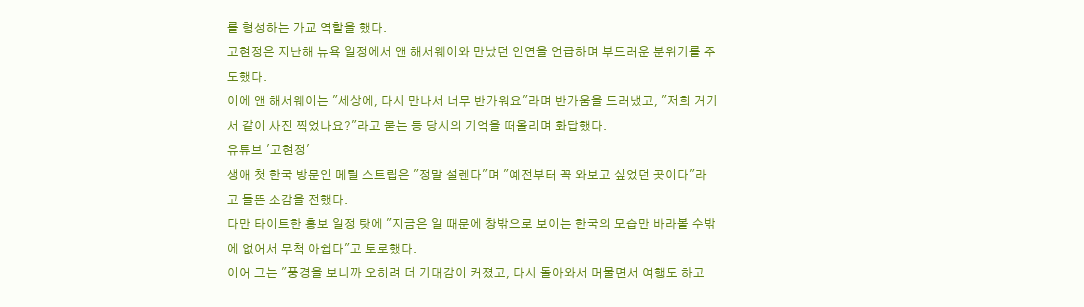를 형성하는 가교 역할을 했다.
고현정은 지난해 뉴욕 일정에서 앤 해서웨이와 만났던 인연을 언급하며 부드러운 분위기를 주도했다.
이에 앤 해서웨이는 "세상에, 다시 만나서 너무 반가워요"라며 반가움을 드러냈고, "저희 거기서 같이 사진 찍었나요?"라고 묻는 등 당시의 기억을 떠올리며 화답했다.
유튜브 '고현정'
생애 첫 한국 방문인 메릴 스트립은 "정말 설렌다"며 "예전부터 꼭 와보고 싶었던 곳이다"라고 들뜬 소감을 전했다.
다만 타이트한 홍보 일정 탓에 "지금은 일 때문에 창밖으로 보이는 한국의 모습만 바라볼 수밖에 없어서 무척 아쉽다"고 토로했다.
이어 그는 "풍경을 보니까 오히려 더 기대감이 커졌고, 다시 돌아와서 머물면서 여행도 하고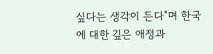싶다는 생각이 든다"며 한국에 대한 깊은 애정과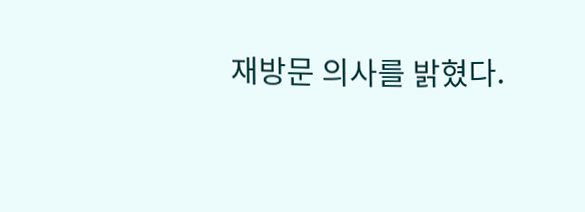재방문 의사를 밝혔다.